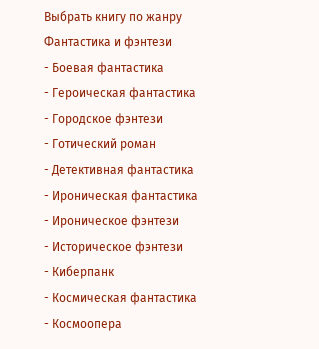Выбрать книгу по жанру
Фантастика и фэнтези
- Боевая фантастика
- Героическая фантастика
- Городское фэнтези
- Готический роман
- Детективная фантастика
- Ироническая фантастика
- Ироническое фэнтези
- Историческое фэнтези
- Киберпанк
- Космическая фантастика
- Космоопера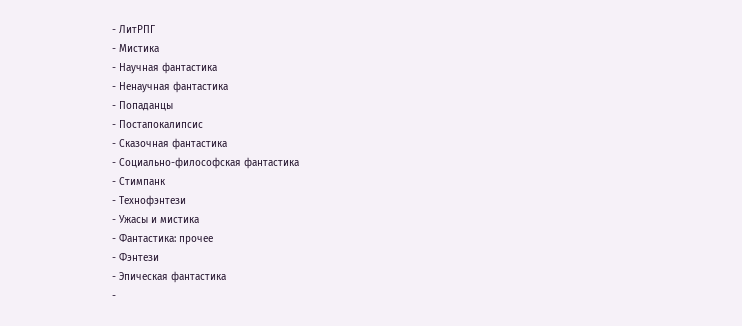- ЛитРПГ
- Мистика
- Научная фантастика
- Ненаучная фантастика
- Попаданцы
- Постапокалипсис
- Сказочная фантастика
- Социально-философская фантастика
- Стимпанк
- Технофэнтези
- Ужасы и мистика
- Фантастика: прочее
- Фэнтези
- Эпическая фантастика
-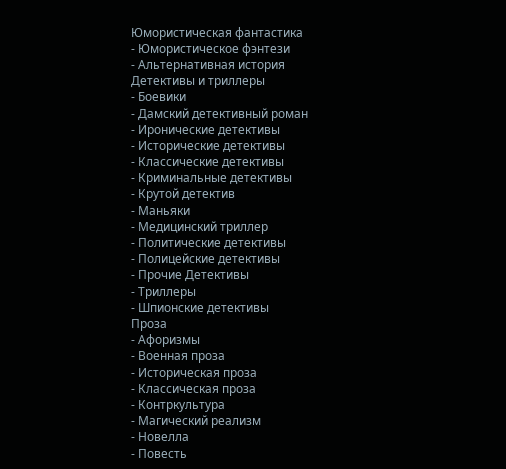Юмористическая фантастика
- Юмористическое фэнтези
- Альтернативная история
Детективы и триллеры
- Боевики
- Дамский детективный роман
- Иронические детективы
- Исторические детективы
- Классические детективы
- Криминальные детективы
- Крутой детектив
- Маньяки
- Медицинский триллер
- Политические детективы
- Полицейские детективы
- Прочие Детективы
- Триллеры
- Шпионские детективы
Проза
- Афоризмы
- Военная проза
- Историческая проза
- Классическая проза
- Контркультура
- Магический реализм
- Новелла
- Повесть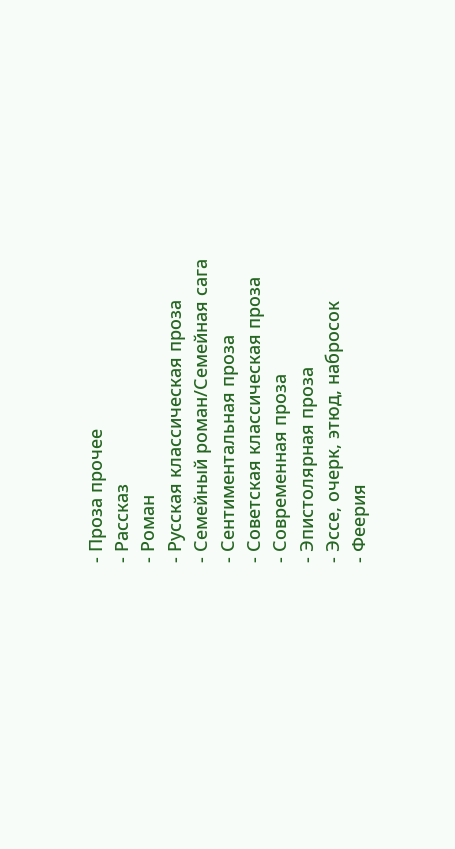- Проза прочее
- Рассказ
- Роман
- Русская классическая проза
- Семейный роман/Семейная сага
- Сентиментальная проза
- Советская классическая проза
- Современная проза
- Эпистолярная проза
- Эссе, очерк, этюд, набросок
- Феерия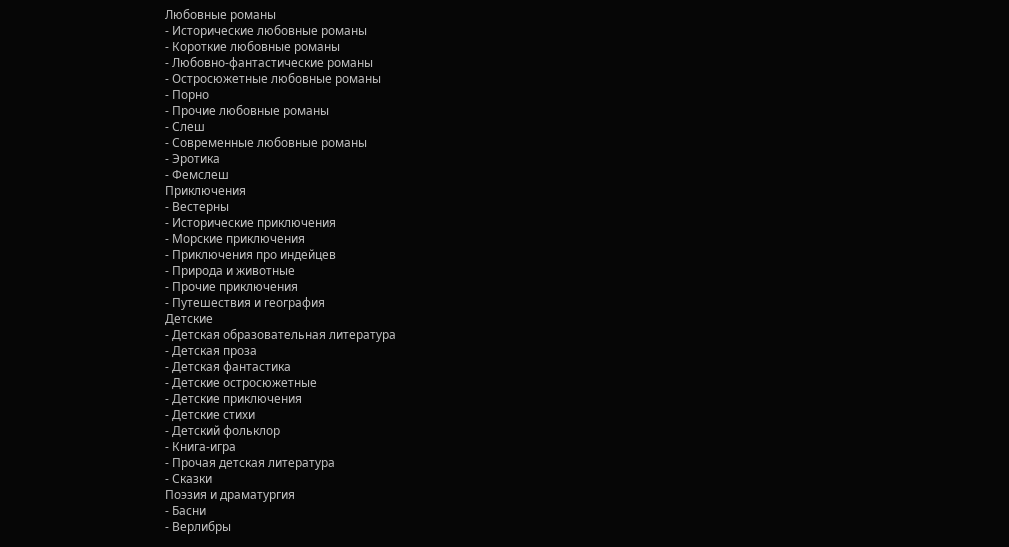Любовные романы
- Исторические любовные романы
- Короткие любовные романы
- Любовно-фантастические романы
- Остросюжетные любовные романы
- Порно
- Прочие любовные романы
- Слеш
- Современные любовные романы
- Эротика
- Фемслеш
Приключения
- Вестерны
- Исторические приключения
- Морские приключения
- Приключения про индейцев
- Природа и животные
- Прочие приключения
- Путешествия и география
Детские
- Детская образовательная литература
- Детская проза
- Детская фантастика
- Детские остросюжетные
- Детские приключения
- Детские стихи
- Детский фольклор
- Книга-игра
- Прочая детская литература
- Сказки
Поэзия и драматургия
- Басни
- Верлибры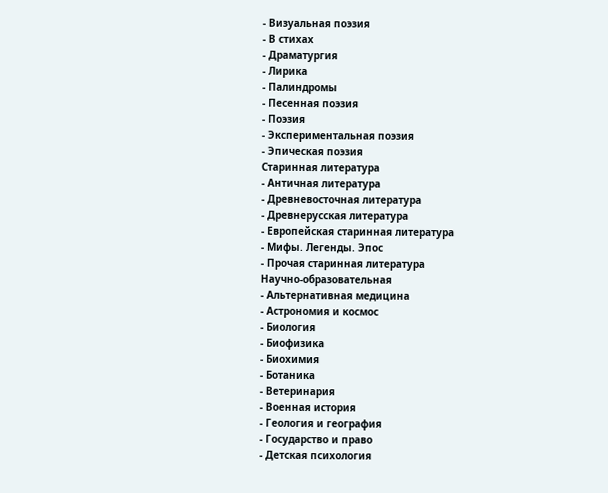- Визуальная поэзия
- В стихах
- Драматургия
- Лирика
- Палиндромы
- Песенная поэзия
- Поэзия
- Экспериментальная поэзия
- Эпическая поэзия
Старинная литература
- Античная литература
- Древневосточная литература
- Древнерусская литература
- Европейская старинная литература
- Мифы. Легенды. Эпос
- Прочая старинная литература
Научно-образовательная
- Альтернативная медицина
- Астрономия и космос
- Биология
- Биофизика
- Биохимия
- Ботаника
- Ветеринария
- Военная история
- Геология и география
- Государство и право
- Детская психология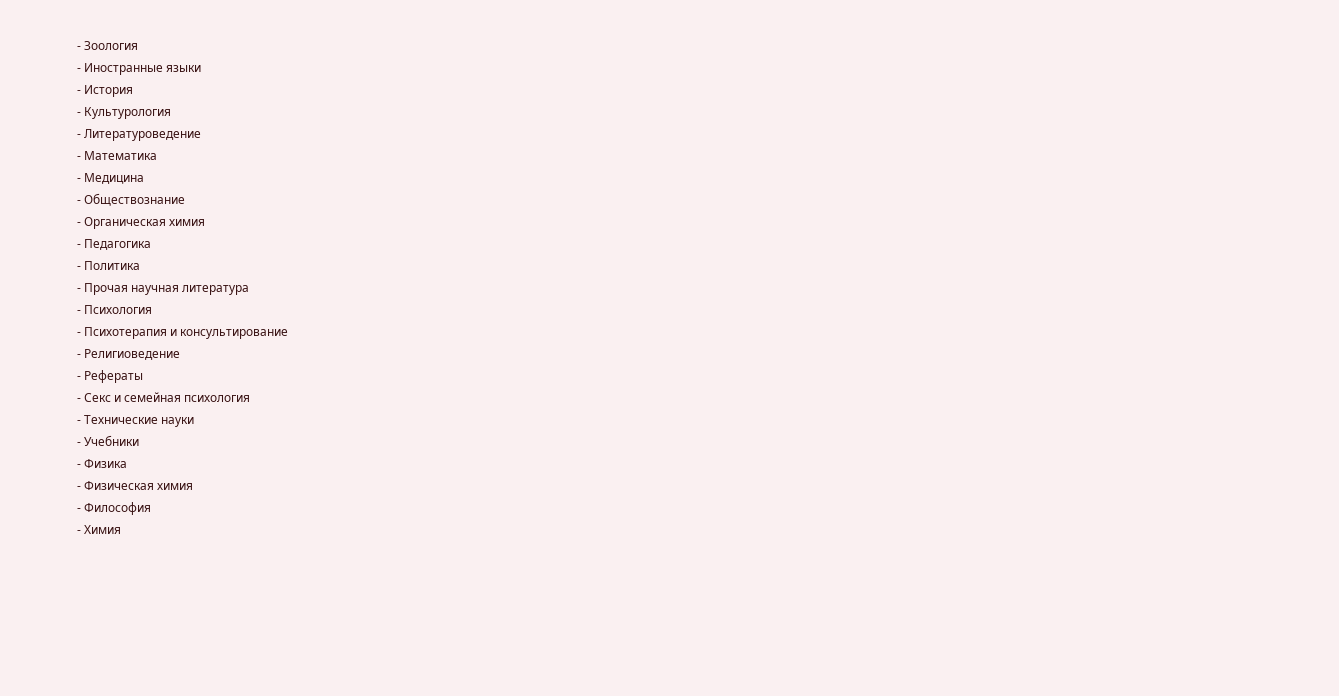- Зоология
- Иностранные языки
- История
- Культурология
- Литературоведение
- Математика
- Медицина
- Обществознание
- Органическая химия
- Педагогика
- Политика
- Прочая научная литература
- Психология
- Психотерапия и консультирование
- Религиоведение
- Рефераты
- Секс и семейная психология
- Технические науки
- Учебники
- Физика
- Физическая химия
- Философия
- Химия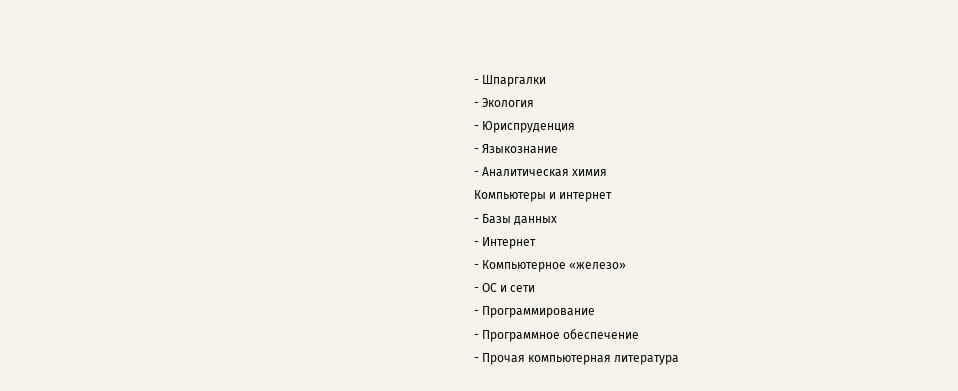- Шпаргалки
- Экология
- Юриспруденция
- Языкознание
- Аналитическая химия
Компьютеры и интернет
- Базы данных
- Интернет
- Компьютерное «железо»
- ОС и сети
- Программирование
- Программное обеспечение
- Прочая компьютерная литература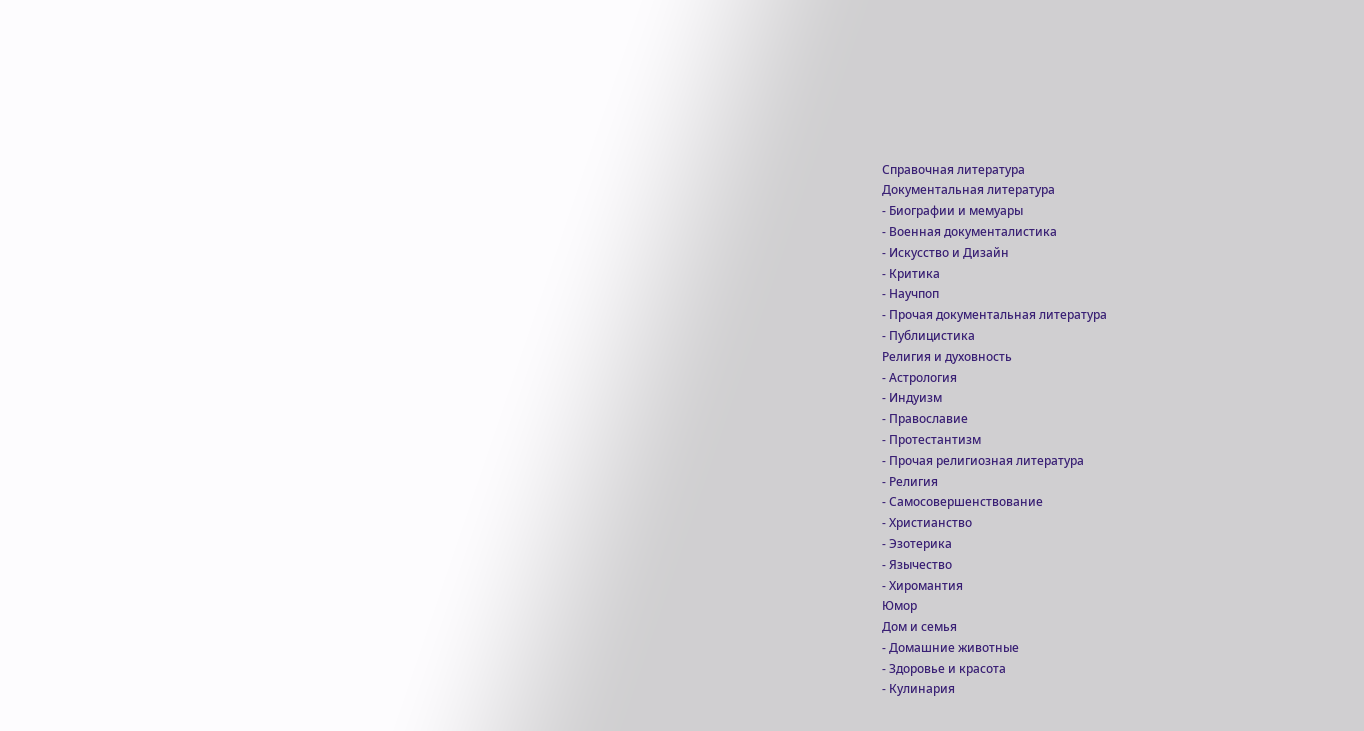Справочная литература
Документальная литература
- Биографии и мемуары
- Военная документалистика
- Искусство и Дизайн
- Критика
- Научпоп
- Прочая документальная литература
- Публицистика
Религия и духовность
- Астрология
- Индуизм
- Православие
- Протестантизм
- Прочая религиозная литература
- Религия
- Самосовершенствование
- Христианство
- Эзотерика
- Язычество
- Хиромантия
Юмор
Дом и семья
- Домашние животные
- Здоровье и красота
- Кулинария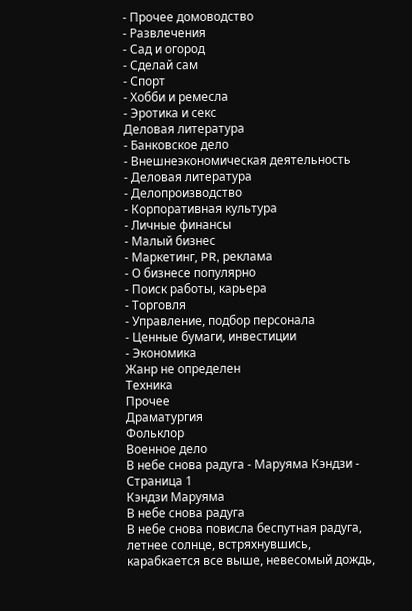- Прочее домоводство
- Развлечения
- Сад и огород
- Сделай сам
- Спорт
- Хобби и ремесла
- Эротика и секс
Деловая литература
- Банковское дело
- Внешнеэкономическая деятельность
- Деловая литература
- Делопроизводство
- Корпоративная культура
- Личные финансы
- Малый бизнес
- Маркетинг, PR, реклама
- О бизнесе популярно
- Поиск работы, карьера
- Торговля
- Управление, подбор персонала
- Ценные бумаги, инвестиции
- Экономика
Жанр не определен
Техника
Прочее
Драматургия
Фольклор
Военное дело
В небе снова радуга - Маруяма Кэндзи - Страница 1
Кэндзи Маруяма
В небе снова радуга
В небе снова повисла беспутная радуга, летнее солнце, встряхнувшись, карабкается все выше, невесомый дождь,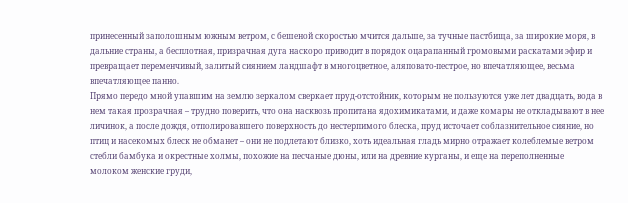принесенный заполошным южным ветром, с бешеной скоростью мчится дальше, за тучные пастбища, за широкие моря, в дальние страны, а бесплотная, призрачная дуга наскоро приводит в порядок оцарапанный громовыми раскатами эфир и превращает переменчивый, залитый сиянием ландшафт в многоцветное, аляповато-пестрое, но впечатляющее, весьма впечатляющее панно.
Прямо передо мной упавшим на землю зеркалом сверкает пруд-отстойник, которым не пользуются уже лет двадцать, вода в нем такая прозрачная – трудно поверить, что она насквозь пропитана ядохимикатами, и даже комары не откладывают в нее личинок, а после дождя, отполировавшего поверхность до нестерпимого блеска, пруд источает соблазнительное сияние, но птиц и насекомых блеск не обманет – они не подлетают близко, хоть идеальная гладь мирно отражает колеблемые ветром стебли бамбука и окрестные холмы, похожие на песчаные дюны, или на древние курганы, и еще на переполненные молоком женские груди,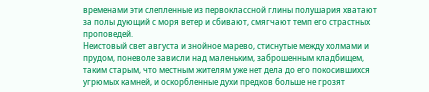временами эти слепленные из первоклассной глины полушария хватают за полы дующий с моря ветер и сбивают, смягчают темп его страстных проповедей.
Неистовый свет августа и знойное марево, стиснутые между холмами и прудом, поневоле зависли над маленьким, заброшенным кладбищем, таким старым, что местным жителям уже нет дела до его покосившихся угрюмых камней, и оскорбленные духи предков больше не грозят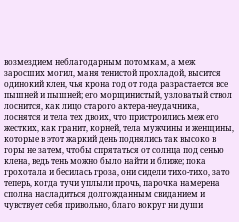возмездием неблагодарным потомкам, а меж заросших могил, маня тенистой прохладой, высится одинокий клен, чья крона год от года разрастается все пышней и пышней; его морщинистый, узловатый ствол лоснится, как лицо старого актера-неудачника, лоснятся и тела тех двоих, что пристроились меж его жестких, как гранит, корней, тела мужчины и женщины, которые в этот жаркий день поднялись так высоко в горы не затем, чтобы спрятаться от солнца под сенью клена, ведь тень можно было найти и ближе; пока грохотала и бесилась гроза, они сидели тихо-тихо, зато теперь, когда тучи уплыли прочь, парочка намерена сполна насладиться долгожданным свиданием и чувствует себя привольно, благо вокруг ни души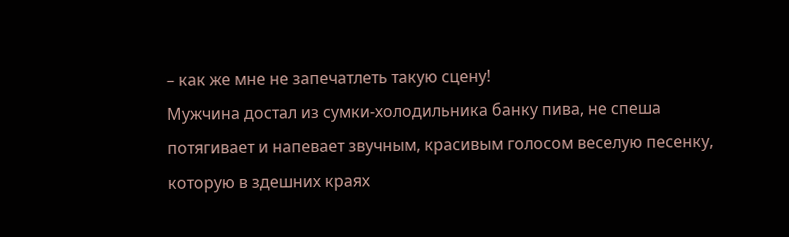– как же мне не запечатлеть такую сцену!
Мужчина достал из сумки-холодильника банку пива, не спеша потягивает и напевает звучным, красивым голосом веселую песенку, которую в здешних краях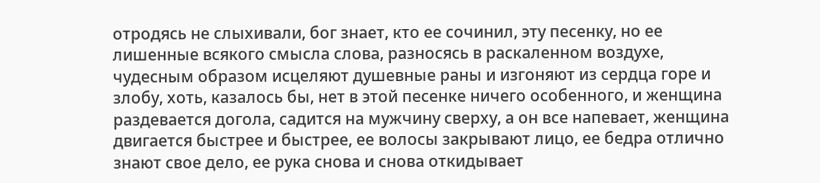отродясь не слыхивали, бог знает, кто ее сочинил, эту песенку, но ее лишенные всякого смысла слова, разносясь в раскаленном воздухе, чудесным образом исцеляют душевные раны и изгоняют из сердца горе и злобу, хоть, казалось бы, нет в этой песенке ничего особенного, и женщина раздевается догола, садится на мужчину сверху, а он все напевает, женщина двигается быстрее и быстрее, ее волосы закрывают лицо, ее бедра отлично знают свое дело, ее рука снова и снова откидывает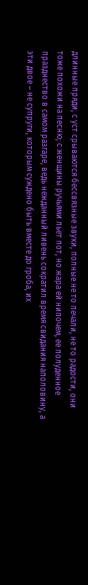длинные пряди, с уст срываются бессвязные звуки, полные не то печали, не то радости, они тоже похожи на песню; с женщины ручьями льет пот, но жара ей нипочем, ее полуденное празднество в самом разгаре, ведь нежданный ливень сократил время свидания наполовину, а эти двое – не супруги, которым суждено быть вместе до гроба, их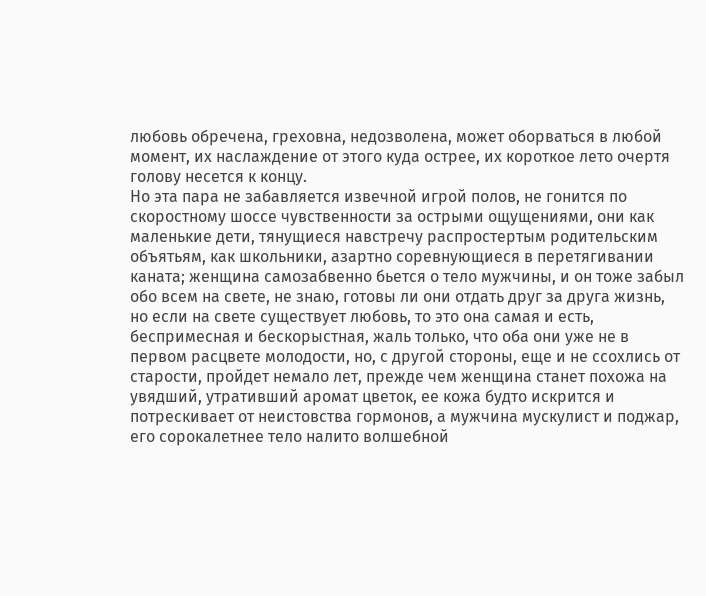любовь обречена, греховна, недозволена, может оборваться в любой момент, их наслаждение от этого куда острее, их короткое лето очертя голову несется к концу.
Но эта пара не забавляется извечной игрой полов, не гонится по скоростному шоссе чувственности за острыми ощущениями, они как маленькие дети, тянущиеся навстречу распростертым родительским объятьям, как школьники, азартно соревнующиеся в перетягивании каната; женщина самозабвенно бьется о тело мужчины, и он тоже забыл обо всем на свете, не знаю, готовы ли они отдать друг за друга жизнь, но если на свете существует любовь, то это она самая и есть, беспримесная и бескорыстная, жаль только, что оба они уже не в первом расцвете молодости, но, с другой стороны, еще и не ссохлись от старости, пройдет немало лет, прежде чем женщина станет похожа на увядший, утративший аромат цветок, ее кожа будто искрится и потрескивает от неистовства гормонов, а мужчина мускулист и поджар, его сорокалетнее тело налито волшебной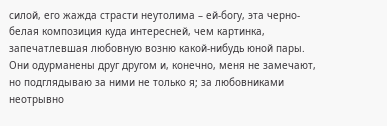силой, его жажда страсти неутолима – ей-богу, эта черно-белая композиция куда интересней, чем картинка, запечатлевшая любовную возню какой-нибудь юной пары.
Они одурманены друг другом и, конечно, меня не замечают, но подглядываю за ними не только я; за любовниками неотрывно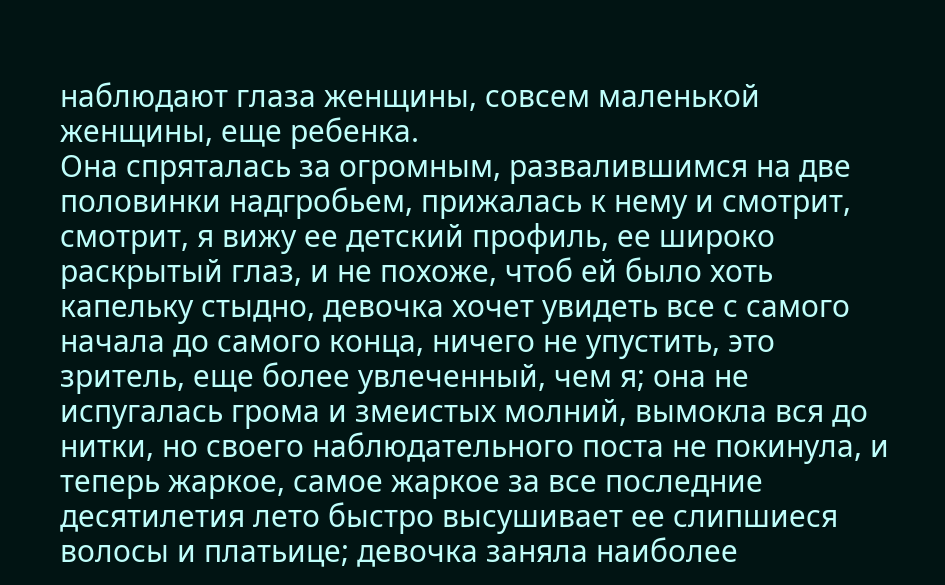наблюдают глаза женщины, совсем маленькой женщины, еще ребенка.
Она спряталась за огромным, развалившимся на две половинки надгробьем, прижалась к нему и смотрит, смотрит, я вижу ее детский профиль, ее широко раскрытый глаз, и не похоже, чтоб ей было хоть капельку стыдно, девочка хочет увидеть все с самого начала до самого конца, ничего не упустить, это зритель, еще более увлеченный, чем я; она не испугалась грома и змеистых молний, вымокла вся до нитки, но своего наблюдательного поста не покинула, и теперь жаркое, самое жаркое за все последние десятилетия лето быстро высушивает ее слипшиеся волосы и платьице; девочка заняла наиболее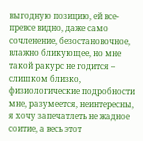выгодную позицию, ей все-превсе видно, даже само сочленение, безостановочное, влажно бликующее, но мне такой ракурс не годится – слишком близко, физиологические подробности мне, разумеется, неинтересны, я хочу запечатлеть не жадное соитие, а весь этот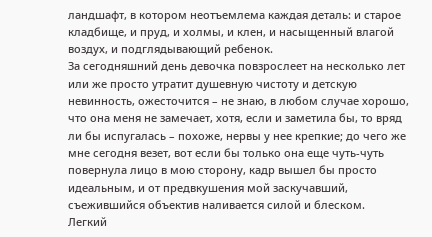ландшафт, в котором неотъемлема каждая деталь: и старое кладбище, и пруд, и холмы, и клен, и насыщенный влагой воздух, и подглядывающий ребенок.
За сегодняшний день девочка повзрослеет на несколько лет или же просто утратит душевную чистоту и детскую невинность, ожесточится – не знаю, в любом случае хорошо, что она меня не замечает, хотя, если и заметила бы, то вряд ли бы испугалась – похоже, нервы у нее крепкие; до чего же мне сегодня везет, вот если бы только она еще чуть-чуть повернула лицо в мою сторону, кадр вышел бы просто идеальным, и от предвкушения мой заскучавший, съежившийся объектив наливается силой и блеском.
Легкий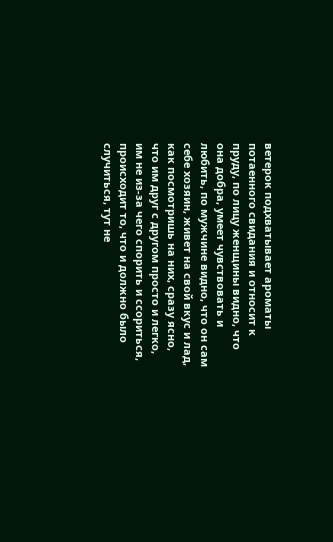ветерок подхватывает ароматы потаенного свидания и относит к пруду, по лицу женщины видно, что она добра, умеет чувствовать и любить, по мужчине видно, что он сам себе хозяин, живет на свой вкус и лад, как посмотришь на них, сразу ясно, что им друг с другом просто и легко, им не из-за чего спорить и ссориться, происходит то, что и должно было случиться, тут не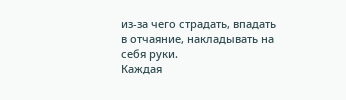из-за чего страдать, впадать в отчаяние, накладывать на себя руки.
Каждая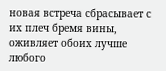новая встреча сбрасывает с их плеч бремя вины, оживляет обоих лучше любого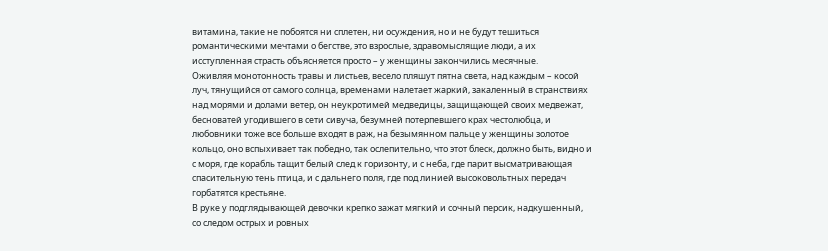витамина, такие не побоятся ни сплетен, ни осуждения, но и не будут тешиться романтическими мечтами о бегстве, это взрослые, здравомыслящие люди, а их исступленная страсть объясняется просто – у женщины закончились месячные.
Оживляя монотонность травы и листьев, весело пляшут пятна света, над каждым – косой луч, тянущийся от самого солнца, временами налетает жаркий, закаленный в странствиях над морями и долами ветер, он неукротимей медведицы, защищающей своих медвежат, бесноватей угодившего в сети сивуча, безумней потерпевшего крах честолюбца, и любовники тоже все больше входят в раж, на безымянном пальце у женщины золотое кольцо, оно вспыхивает так победно, так ослепительно, что этот блеск, должно быть, видно и с моря, где корабль тащит белый след к горизонту, и с неба, где парит высматривающая спасительную тень птица, и с дальнего поля, где под линией высоковольтных передач горбатятся крестьяне.
В руке у подглядывающей девочки крепко зажат мягкий и сочный персик, надкушенный, со следом острых и ровных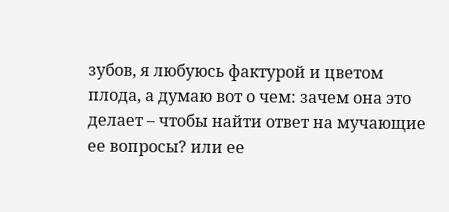зубов, я любуюсь фактурой и цветом плода, а думаю вот о чем: зачем она это делает – чтобы найти ответ на мучающие ее вопросы? или ее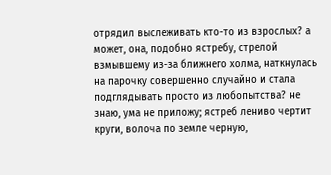отрядил выслеживать кто-то из взрослых? а может, она, подобно ястребу, стрелой взмывшему из-за ближнего холма, наткнулась на парочку совершенно случайно и стала подглядывать просто из любопытства? не знаю, ума не приложу; ястреб лениво чертит круги, волоча по земле черную,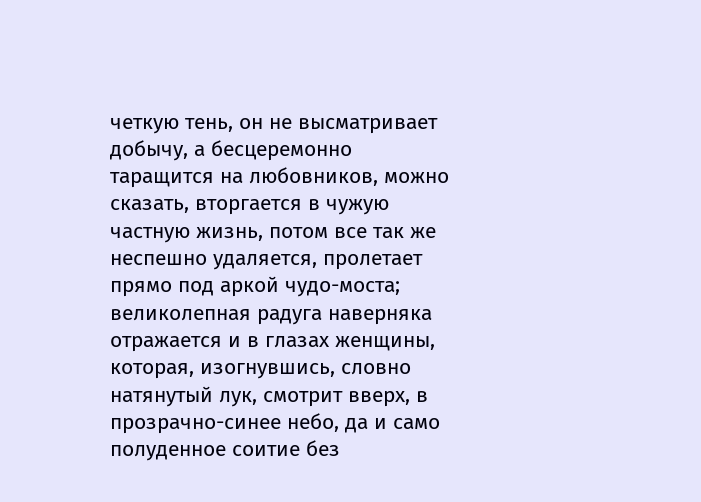четкую тень, он не высматривает добычу, а бесцеремонно таращится на любовников, можно сказать, вторгается в чужую частную жизнь, потом все так же неспешно удаляется, пролетает прямо под аркой чудо-моста; великолепная радуга наверняка отражается и в глазах женщины, которая, изогнувшись, словно натянутый лук, смотрит вверх, в прозрачно-синее небо, да и само полуденное соитие без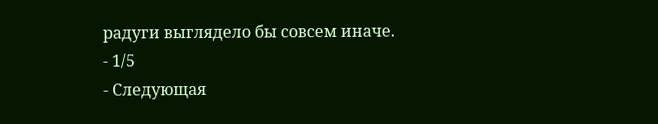радуги выглядело бы совсем иначе.
- 1/5
- Следующая